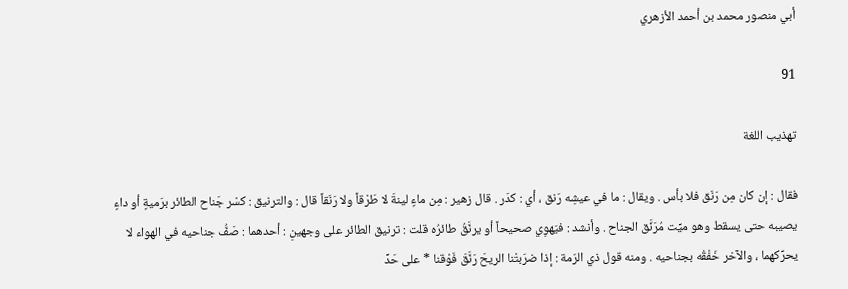أبي منصور محمد بن أحمد الأزهري

91

تهذيب اللغة

فقال : إن كان مِن رَنَق فلا بأس . ويقال : ما في عيشِه رَنق ، أي : كدَر . قال زهير : مِن ماءٍ لينةَ لا طَرْقاً ولا رَنَقاً قال : والترنيق : كسْر جَناح الطائر برَميةٍ أو داءٍ يصيبه حتى يسقط وهو ميِّت مُرَنَّق الجناح . وأنشد : فيَهوِي صحيحاً أو يرنَّقُ طائرُه قلت : ترنيق الطائر على وجهينِ : أحدهما : صَفُّ جناحيه في الهواء لا يحرِّكهما ، والآخر خَفْقُه بجناحيه . ومنه قول ذي الرّمة : إذا ضرَبتْنا الريحَ رَنَّقَ فَوْقنا * على حَدِّ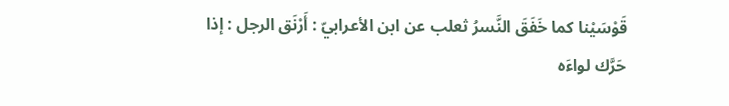قَوْسَيْنا كما خَفَقَ النَّسرُ ثعلب عن ابن الأعرابيّ : أَرْنَق الرجل : إذا حَرَّك لواءَه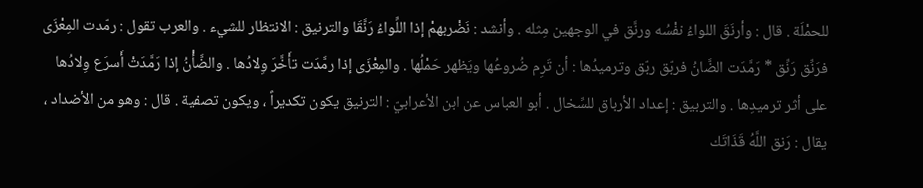للحمْلَة . قال : وأرنَقَ اللواءُ نفْسُه ورنَّق في الوجهين مِثله . وأنشد : نَضْربهمْ إذا اللِّواءُ رَنَّقَا والترنيق : الانتظار للشيء . والعرب تقول : رمّدت المِعْزَى فرَنِّق رَنِّق * رَمَّدَت الضَّانُ فربّق ربّق وترميدُها : أن تَرِم ضُروعُها ويَظهر حَمْلُها . والمِعْزَى إذا رمَّدَت تأَخَّرَ وِلادُها . والضَّأْنُ إذا رَمَّدَتْ أَسرَع وِلادُها على أثر ترميدِها . والتربيق : إعداد الأرباق للسِّخال . أبو العباس عن ابن الأعرابيّ : الترنيق يكون تكديراً ، ويكون تصفية . قال : وهو من الأضداد ، يقال : رَنق اللَّهُ قَذَاتَك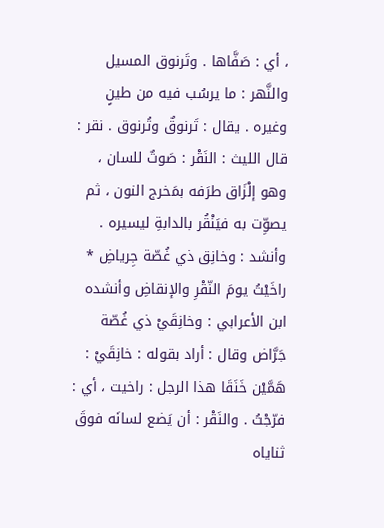، أي : صَفَّاها . وتَرنوق المسيل والنَّهر : ما يرسُب فيه من طينٍ وغيره . يقال : تَرنوقٌ وتُرنوق . نقر : قال الليث : النَقْر : صَوتٌ للسان ، وهو إلْزَاق طرَفه بمَخرج النون ، ثم يصوِّت به فيَنْقُر بالدابةِ ليسيره . وأنشد : وخانِق ذي غُصّة جِرياضِ * راخَيْتُ يومَ النّقْرِ والإنقاضِ وأنشده ابن الأعرابي : وخانِقَيْ ذي غُصّة جَرَّاض وقال : أراد بقوله : خانِقَيْ : هَمَّيْن خَنَقَا هذا الرجل : راخيت ، أي : فرّجْتُ . والنَقْر : أن يَضع لسانَه فوقَ ثناياه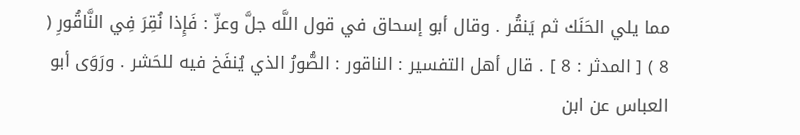مما يلي الحَنَك ثم يَنقُر . وقال أبو إسحاق في قول اللَّه جلَّ وعزّ : فَإِذا نُقِرَ فِي النَّاقُورِ ( 8 ) [ المدثر : 8 ] . قال أهل التفسير : الناقور : الصُّورُ الذي يُنفَخ فيه للحَشر . ورَوَى أبو العباس عن ابن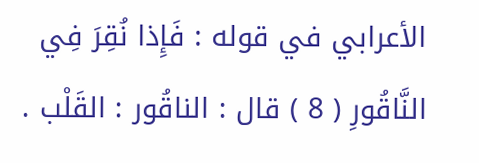الأعرابي في قوله : فَإِذا نُقِرَ فِي النَّاقُورِ ( 8 ) قال : الناقُور : القَلْب .